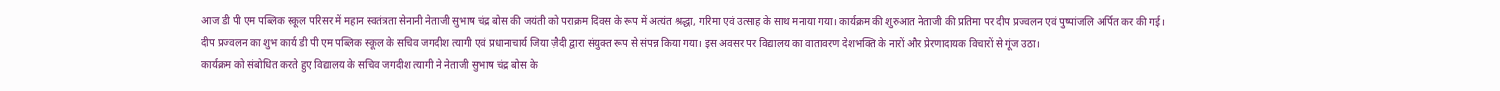आज डी पी एम पब्लिक स्कूल परिसर में महान स्वतंत्रता सेनानी नेताजी सुभाष चंद्र बोस की जयंती को पराक्रम दिवस के रूप में अत्यंत श्रद्धा, गरिमा एवं उत्साह के साथ मनाया गया। कार्यक्रम की शुरुआत नेताजी की प्रतिमा पर दीप प्रज्वलन एवं पुष्पांजलि अर्पित कर की गई।
दीप प्रज्वलन का शुभ कार्य डी पी एम पब्लिक स्कूल के सचिव जगदीश त्यागी एवं प्रधानाचार्य जिया ज़ैदी द्वारा संयुक्त रूप से संपन्न किया गया। इस अवसर पर विद्यालय का वातावरण देशभक्ति के नारों और प्रेरणादायक विचारों से गूंज उठा।
कार्यक्रम को संबोधित करते हुए विद्यालय के सचिव जगदीश त्यागी ने नेताजी सुभाष चंद्र बोस के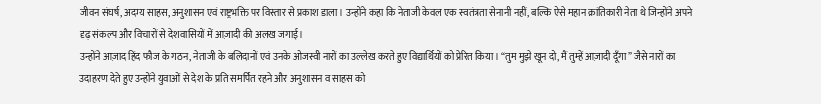जीवन संघर्ष, अदम्य साहस, अनुशासन एवं राष्ट्रभक्ति पर विस्तार से प्रकाश डाला। उन्होंने कहा कि नेताजी केवल एक स्वतंत्रता सेनानी नहीं, बल्कि ऐसे महान क्रांतिकारी नेता थे जिन्होंने अपने दृढ़ संकल्प और विचारों से देशवासियों में आज़ादी की अलख जगाई।
उन्होंने आज़ाद हिंद फौज के गठन, नेताजी के बलिदानों एवं उनके ओजस्वी नारों का उल्लेख करते हुए विद्यार्थियों को प्रेरित किया। “तुम मुझे खून दो, मैं तुम्हें आज़ादी दूँगा” जैसे नारों का उदाहरण देते हुए उन्होंने युवाओं से देश के प्रति समर्पित रहने और अनुशासन व साहस को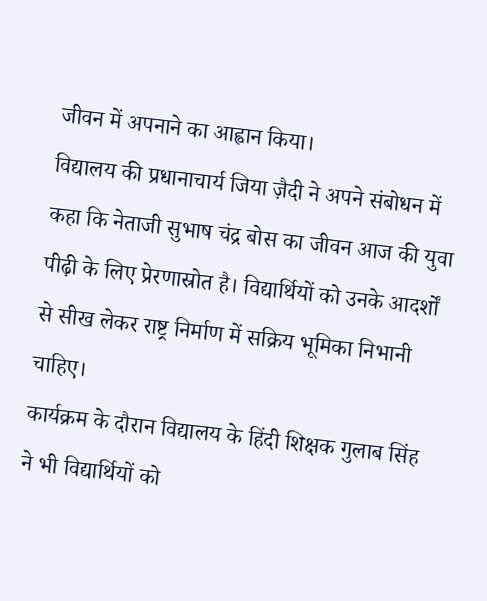जीवन में अपनाने का आह्वान किया।
विद्यालय की प्रधानाचार्य जिया ज़ैदी ने अपने संबोधन में कहा कि नेताजी सुभाष चंद्र बोस का जीवन आज की युवा पीढ़ी के लिए प्रेरणास्रोत है। विद्यार्थियों को उनके आदर्शों से सीख लेकर राष्ट्र निर्माण में सक्रिय भूमिका निभानी चाहिए।
कार्यक्रम के दौरान विद्यालय के हिंदी शिक्षक गुलाब सिंह ने भी विद्यार्थियों को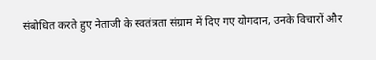संबोधित करते हुए नेताजी के स्वतंत्रता संग्राम में दिए गए योगदान, उनके विचारों और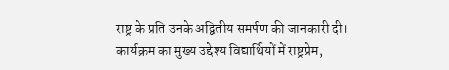राष्ट्र के प्रति उनके अद्वितीय समर्पण की जानकारी दी।
कार्यक्रम का मुख्य उद्देश्य विद्यार्थियों में राष्ट्रप्रेम,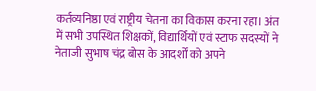कर्तव्यनिष्ठा एवं राष्ट्रीय चेतना का विकास करना रहा। अंत में सभी उपस्थित शिक्षकों, विद्यार्थियों एवं स्टाफ सदस्यों ने नेताजी सुभाष चंद्र बोस के आदर्शों को अपने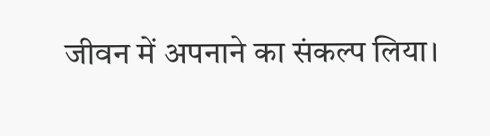जीवन में अपनाने का संकल्प लिया।